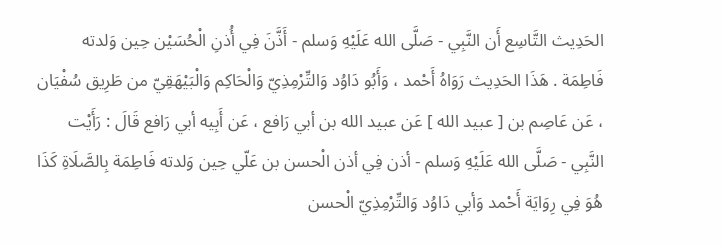الحَدِيث التَّاسِع أَن النَّبِي - صَلَّى الله عَلَيْهِ وَسلم - أَذَّنَ فِي أُذنِ الْحُسَيْن حِين وَلدته فَاطِمَة . هَذَا الحَدِيث رَوَاهُ أَحْمد ، وَأَبُو دَاوُد وَالتِّرْمِذِيّ وَالْحَاكِم وَالْبَيْهَقِيّ من طَرِيق سُفْيَان ، عَن عَاصِم بن [ عبيد الله ] عَن عبيد الله بن أبي رَافع ، عَن أَبِيه أبي رَافع قَالَ : رَأَيْت النَّبِي - صَلَّى الله عَلَيْهِ وَسلم - أذن فِي أذن الْحسن بن عَلّي حِين وَلدته فَاطِمَة بِالصَّلَاةِ كَذَا هُوَ فِي رِوَايَة أَحْمد وَأبي دَاوُد وَالتِّرْمِذِيّ الْحسن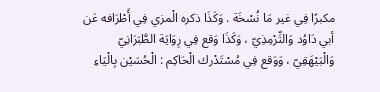مكبرًا فِي غير مَا نُسْخَة . وَكَذَا ذكره الْمزي فِي أَطْرَافه عَن أبي دَاوُد وَالتِّرْمِذِيّ ، وَكَذَا وَقع فِي رِوَايَة الطَّبَرَانِيّ وَالْبَيْهَقِيّ ، وَوَقع فِي مُسْتَدْرك الْحَاكِم : الْحُسَيْن بِالْيَاءِ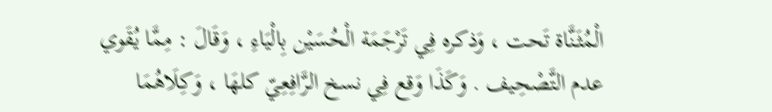الْمُثَنَّاة تَحت ، وَذكره فِي تَرْجَمَة الْحُسَيْن بِالْيَاءِ ، وَقَالَ : مِمَّا يُقَوي عدم التَّصْحِيف . وَكَذَا وَقع فِي نسخ الرَّافِعِيّ كلهَا ، وَكِلَاهُمَا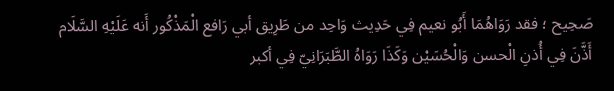صَحِيح ؛ فقد رَوَاهُمَا أَبُو نعيم فِي حَدِيث وَاحِد من طَرِيق أبي رَافع الْمَذْكُور أَنه عَلَيْهِ السَّلَام أَذَّنَ فِي أُذنِ الْحسن وَالْحُسَيْن وَكَذَا رَوَاهُ الطَّبَرَانِيّ فِي أكبر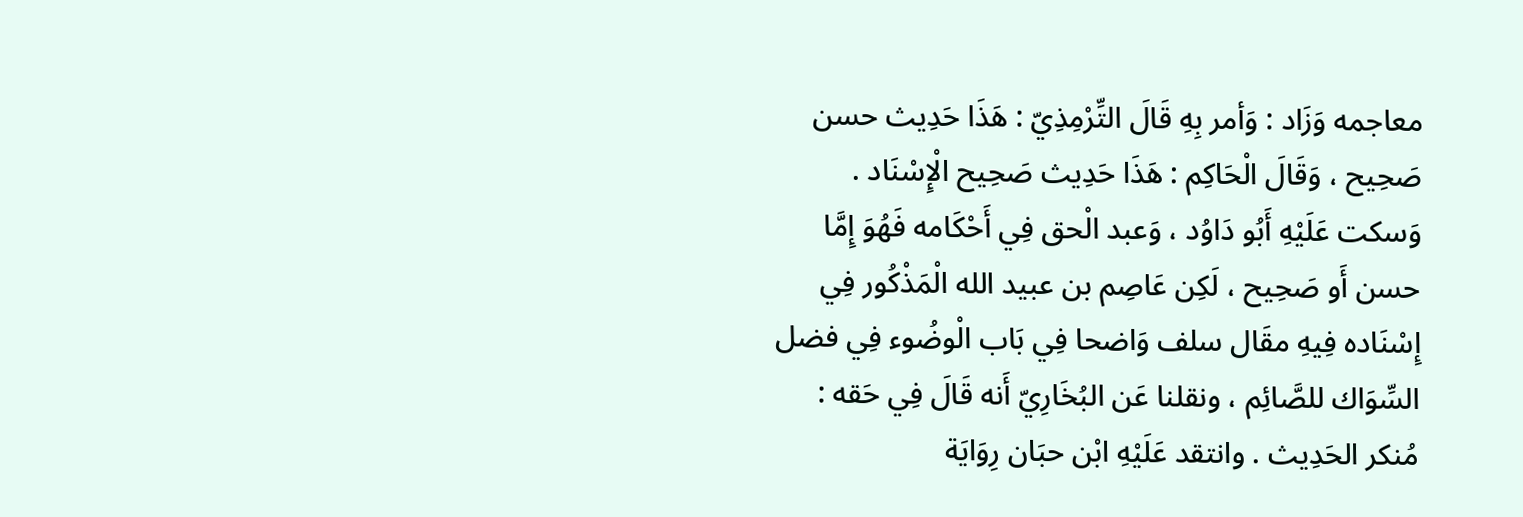معاجمه وَزَاد : وَأمر بِهِ قَالَ التِّرْمِذِيّ : هَذَا حَدِيث حسن صَحِيح ، وَقَالَ الْحَاكِم : هَذَا حَدِيث صَحِيح الْإِسْنَاد . وَسكت عَلَيْهِ أَبُو دَاوُد ، وَعبد الْحق فِي أَحْكَامه فَهُوَ إِمَّا حسن أَو صَحِيح ، لَكِن عَاصِم بن عبيد الله الْمَذْكُور فِي إِسْنَاده فِيهِ مقَال سلف وَاضحا فِي بَاب الْوضُوء فِي فضل السِّوَاك للصَّائِم ، ونقلنا عَن البُخَارِيّ أَنه قَالَ فِي حَقه : مُنكر الحَدِيث . وانتقد عَلَيْهِ ابْن حبَان رِوَايَة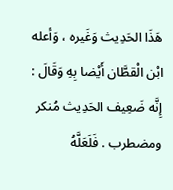هَذَا الحَدِيث وَغَيره ، وَأعله ابْن الْقطَّان أَيْضا بِهِ وَقَالَ : إِنَّه ضَعِيف الحَدِيث مُنكر ومضطرب . فَلَعَلَّهُ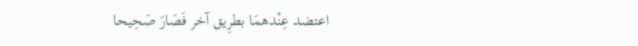اعتضد عِنْدهمَا بطرِيق آخر فَصَارَ صَحِيحا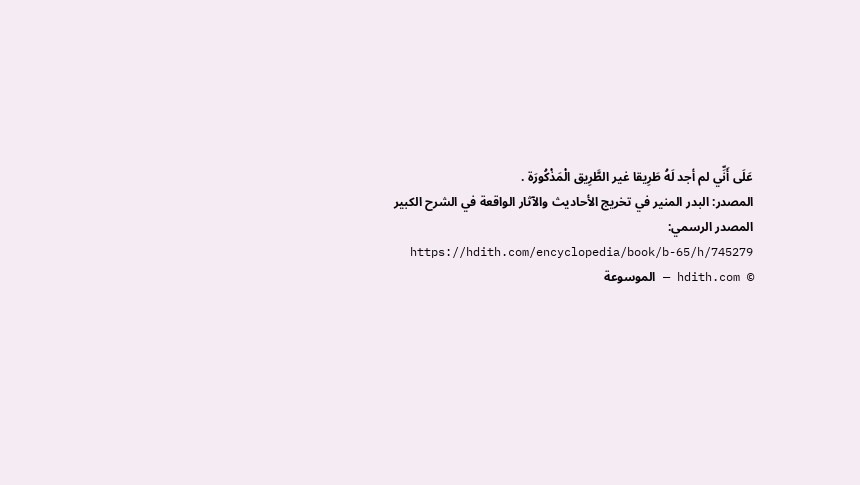عَلَى أَنِّي لم أجد لَهُ طَرِيقا غير الطَّرِيق الْمَذْكُورَة .
المصدر: البدر المنير في تخريج الأحاديث والآثار الواقعة في الشرح الكبير
المصدر الرسمي: https://hdith.com/encyclopedia/book/b-65/h/745279
© hdith.com — الموسوعة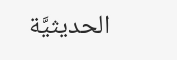الحديثيَّة